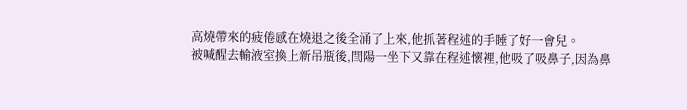高燒帶來的疲倦感在燒退之後全涌了上來,他抓著程述的手睡了好一會兒。
被喊醒去輸液室換上新吊瓶後,閆陽一坐下又靠在程述懷裡,他吸了吸鼻子,因為鼻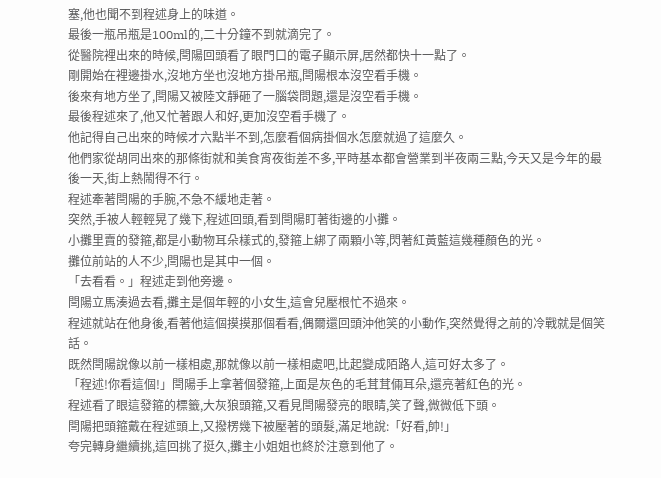塞,他也聞不到程述身上的味道。
最後一瓶吊瓶是100ml的,二十分鐘不到就滴完了。
從醫院裡出來的時候,閆陽回頭看了眼門口的電子顯示屏,居然都快十一點了。
剛開始在裡邊掛水,沒地方坐也沒地方掛吊瓶,閆陽根本沒空看手機。
後來有地方坐了,閆陽又被陸文靜砸了一腦袋問題,還是沒空看手機。
最後程述來了,他又忙著跟人和好,更加沒空看手機了。
他記得自己出來的時候才六點半不到,怎麼看個病掛個水怎麼就過了這麼久。
他們家從胡同出來的那條街就和美食宵夜街差不多,平時基本都會營業到半夜兩三點,今天又是今年的最後一天,街上熱鬧得不行。
程述牽著閆陽的手腕,不急不緩地走著。
突然,手被人輕輕晃了幾下,程述回頭,看到閆陽盯著街邊的小攤。
小攤里賣的發箍,都是小動物耳朵樣式的,發箍上綁了兩顆小等,閃著紅黃藍這幾種顏色的光。
攤位前站的人不少,閆陽也是其中一個。
「去看看。」程述走到他旁邊。
閆陽立馬湊過去看,攤主是個年輕的小女生,這會兒壓根忙不過來。
程述就站在他身後,看著他這個摸摸那個看看,偶爾還回頭沖他笑的小動作,突然覺得之前的冷戰就是個笑話。
既然閆陽說像以前一樣相處,那就像以前一樣相處吧,比起變成陌路人,這可好太多了。
「程述!你看這個!」閆陽手上拿著個發箍,上面是灰色的毛茸茸倆耳朵,還亮著紅色的光。
程述看了眼這發箍的標籤,大灰狼頭箍,又看見閆陽發亮的眼睛,笑了聲,微微低下頭。
閆陽把頭箍戴在程述頭上,又撥楞幾下被壓著的頭髮,滿足地說:「好看,帥!」
夸完轉身繼續挑,這回挑了挺久,攤主小姐姐也終於注意到他了。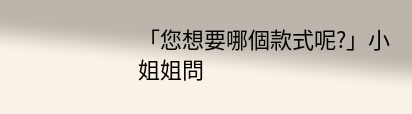「您想要哪個款式呢?」小姐姐問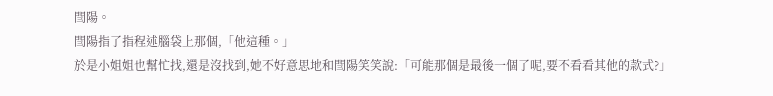閆陽。
閆陽指了指程述腦袋上那個,「他這種。」
於是小姐姐也幫忙找,還是沒找到,她不好意思地和閆陽笑笑說:「可能那個是最後一個了呢,要不看看其他的款式?」